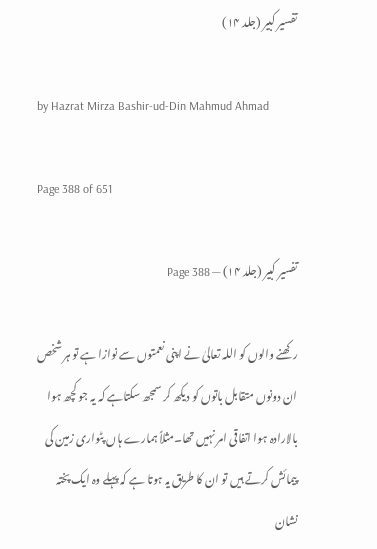تفسیر کبیر (جلد ۱۴)

by Hazrat Mirza Bashir-ud-Din Mahmud Ahmad

Page 388 of 651

تفسیر کبیر (جلد ۱۴) — Page 388

رکھنے والوں کو اللہ تعالیٰ نے اپنی نعمتوں سے نوازا ہے تو ہر شخص ان دونوں متقابل باتوں کو دیکھ کر سمجھ سکتاہے کہ یہ جو کچھ ہوا بالارادہ ہوا اتفاقی امر نہیں تھا۔مثلاً ہمارے ہاں پٹواری زمین کی پیمائش کرتے ہیں تو ان کا طریق یہ ہوتا ہے کہ پہلے وہ ایک پختہ نشان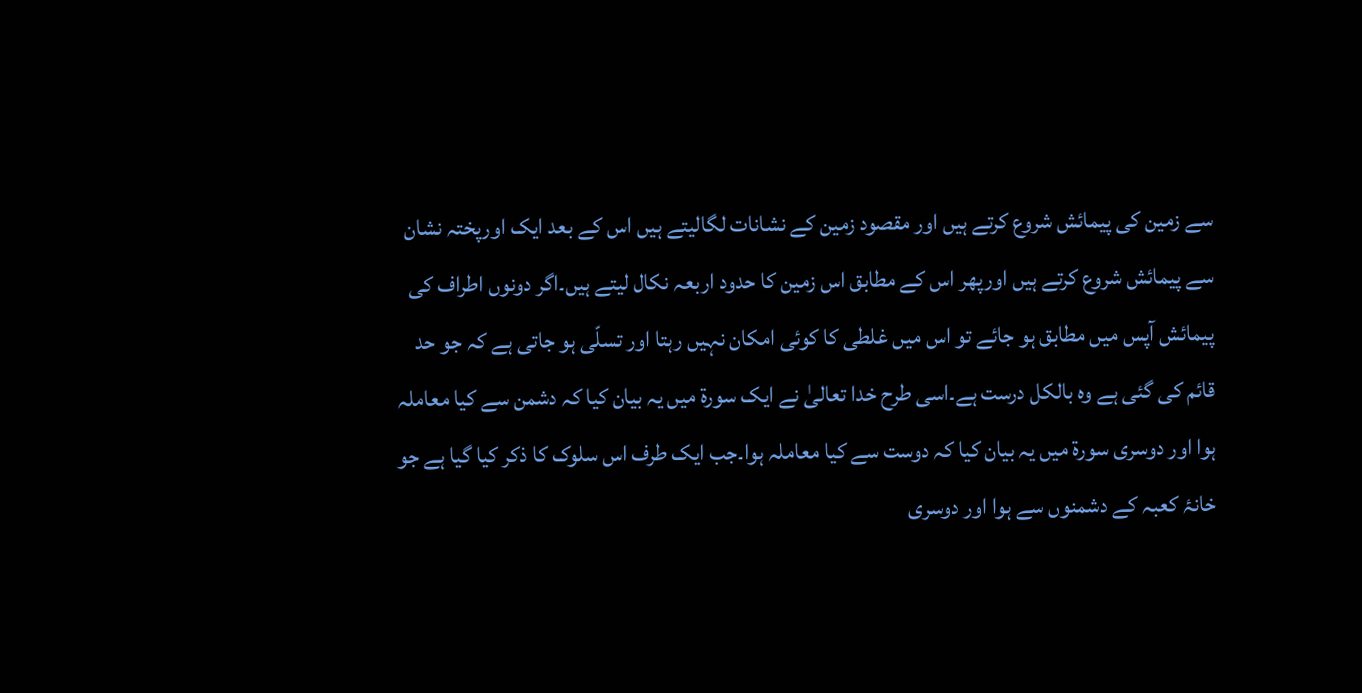سے زمین کی پیمائش شروع کرتے ہیں اور مقصود زمین کے نشانات لگالیتے ہیں اس کے بعد ایک اورپختہ نشان سے پیمائش شروع کرتے ہیں اورپھر اس کے مطابق اس زمین کا حدود اربعہ نکال لیتے ہیں۔اگر دونوں اطراف کی پیمائش آپس میں مطابق ہو جائے تو اس میں غلطی کا کوئی امکان نہیں رہتا اور تسلّی ہو جاتی ہے کہ جو حد قائم کی گئی ہے وہ بالکل درست ہے۔اسی طرح خدا تعالیٰ نے ایک سورۃ میں یہ بیان کیا کہ دشمن سے کیا معاملہ ہوا اور دوسری سورۃ میں یہ بیان کیا کہ دوست سے کیا معاملہ ہوا۔جب ایک طرف اس سلوک کا ذکر کیا گیا ہے جو خانۂ کعبہ کے دشمنوں سے ہوا اور دوسری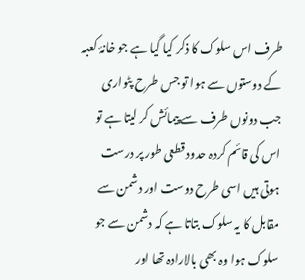طرف اس سلوک کا ذکر کیا گیا ہے جو خانۂ کعبہ کے دوستوں سے ہوا تو جس طرح پٹواری جب دونوں طرف سے پیمائش کر لیتا ہے تو اس کی قائم کردہ حدود قطعی طور پر درست ہوتی ہیں اسی طرح دوست اور دشمن سے مقابل کا یہ سلوک بتاتا ہے کہ دشمن سے جو سلوک ہوا وہ بھی بالارادہ تھا اور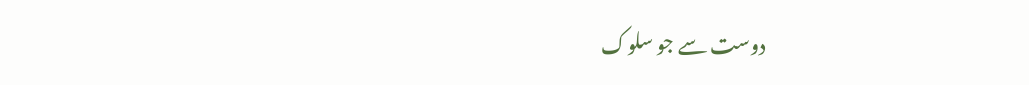دوست سے جو سلوک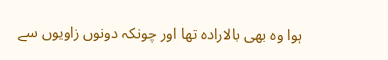ہوا وہ بھی بالارادہ تھا اور چونکہ دونوں زاویوں سے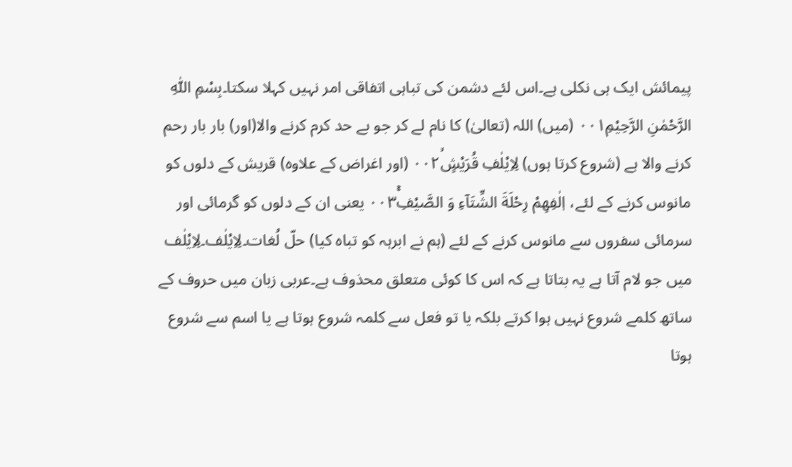پیمائش ایک ہی نکلی ہے۔اس لئے دشمن کی تباہی اتفاقی امر نہیں کہلا سکتا۔بِسْمِ اللّٰهِ الرَّحْمٰنِ الرَّحِيْمِ۰۰۱ (میں) اللہ (تعالیٰ) کا نام لے کر جو بے حد کرم کرنے والا(اور) بار بار رحم کرنے والا ہے (شروع کرتا ہوں) لِاِيْلٰفِ قُرَيْشٍۙ۰۰۲ (اور اغراض کے علاوہ) قریش کے دلوں کو مانوس کرنے کے لئے، اٖلٰفِهِمْ رِحْلَةَ الشِّتَآءِ وَ الصَّيْفِۚ۰۰۳ یعنی ان کے دلوں کو گرمائی اور سرمائی سفروں سے مانوس کرنے کے لئے (ہم نے ابرہہ کو تباہ کیا) حلّ لُغات۔لِاِیْلٰف۔لِاِیْلٰف میں جو لام آتا ہے یہ بتاتا ہے کہ اس کا کوئی متعلق محذوف ہے۔عربی زبان میں حروف کے ساتھ کلمے شروع نہیں ہوا کرتے بلکہ یا تو فعل سے کلمہ شروع ہوتا ہے یا اسم سے شروع ہوتا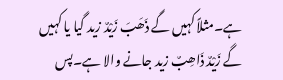ہے۔مثلاً کہیں گے ذَھَبَ زَیْدٌ زید گیا یا کہیں گے زَیْدٌ ذَاھِبٌ زید جانے والا ہے۔پس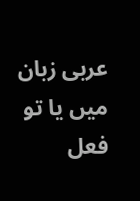عربی زبان میں یا تو فعل